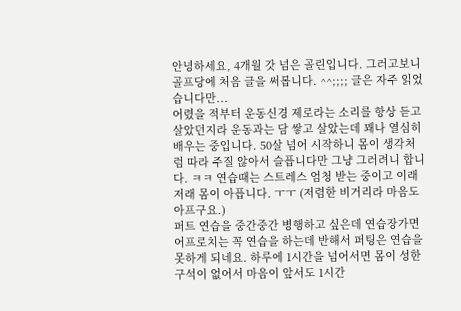안녕하세요, 4개월 갓 넘은 골린입니다. 그러고보니 골프당에 처음 글을 써봅니다. ^^;;;; 글은 자주 읽었습니다만...
어렸을 적부터 운동신경 제로라는 소리를 항상 듣고 살았던지라 운동과는 담 쌓고 살았는데 꽤나 열심히 배우는 중입니다. 50살 넘어 시작하니 몸이 생각처럼 따라 주질 않아서 슬픕니다만 그냥 그러려니 합니다. ㅋㅋ 연습때는 스트레스 엄청 받는 중이고 이래저래 몸이 아픕니다. ㅜㅜ (저렴한 비거리라 마음도 아프구요.)
퍼트 연습을 중간중간 병행하고 싶은데 연습장가면 어프로치는 꼭 연습을 하는데 반해서 퍼팅은 연습을 못하게 되네요. 하루에 1시간을 넘어서면 몸이 성한 구석이 없어서 마음이 앞서도 1시간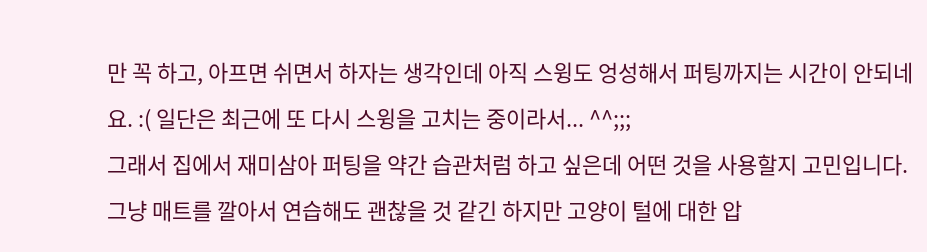만 꼭 하고, 아프면 쉬면서 하자는 생각인데 아직 스윙도 엉성해서 퍼팅까지는 시간이 안되네요. :( 일단은 최근에 또 다시 스윙을 고치는 중이라서... ^^;;;
그래서 집에서 재미삼아 퍼팅을 약간 습관처럼 하고 싶은데 어떤 것을 사용할지 고민입니다.
그냥 매트를 깔아서 연습해도 괜찮을 것 같긴 하지만 고양이 털에 대한 압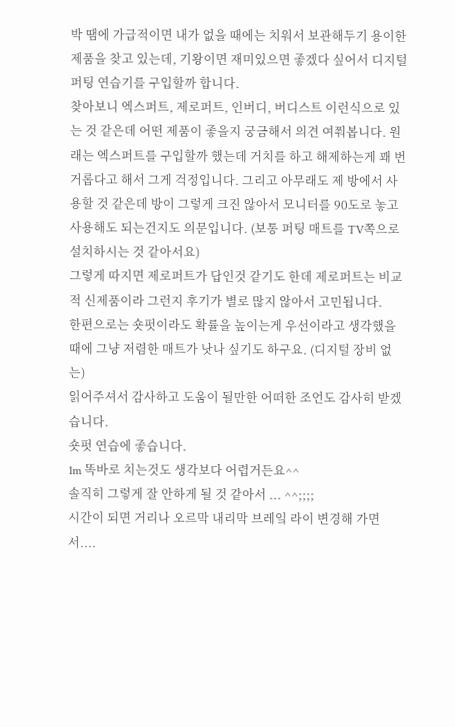박 땜에 가급적이면 내가 없을 때에는 치워서 보관해두기 용이한 제품을 찾고 있는데, 기왕이면 재미있으면 좋겠다 싶어서 디지털 퍼팅 연습기를 구입할까 합니다.
찾아보니 엑스퍼트, 제로퍼트, 인버디, 버디스트 이런식으로 있는 것 같은데 어떤 제품이 좋을지 궁금해서 의견 여쭤봅니다. 원래는 엑스퍼트를 구입할까 했는데 거치를 하고 해제하는게 꽤 번거롭다고 해서 그게 걱정입니다. 그리고 아무래도 제 방에서 사용할 것 같은데 방이 그렇게 크진 않아서 모니터를 90도로 놓고 사용해도 되는건지도 의문입니다. (보통 퍼팅 매트를 TV쪽으로 설치하시는 것 같아서요)
그렇게 따지면 제로퍼트가 답인것 같기도 한데 제로퍼트는 비교적 신제품이라 그런지 후기가 별로 많지 않아서 고민됩니다.
한편으로는 숏펏이라도 확률을 높이는게 우선이라고 생각했을 때에 그냥 저렴한 매트가 낫나 싶기도 하구요. (디지털 장비 없는)
읽어주셔서 감사하고 도움이 될만한 어떠한 조언도 감사히 받겠습니다.
숏펏 연습에 좋습니다.
1m 똑바로 치는것도 생각보다 어렵거든요^^
솔직히 그렇게 잘 안하게 될 것 같아서 ... ^^;;;;
시간이 되면 거리나 오르막 내리막 브레잌 라이 변경해 가면서....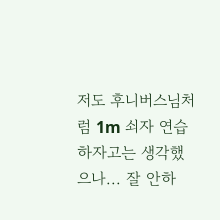저도 후니버스님처럼 1m 쇠자 연습하자고는 생각했으나... 잘 안하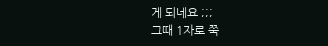게 되네요 ;;;
그때 1자로 쭉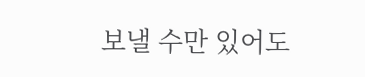보낼 수만 있어도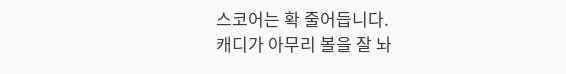스코어는 확 줄어듭니다.
캐디가 아무리 볼을 잘 놔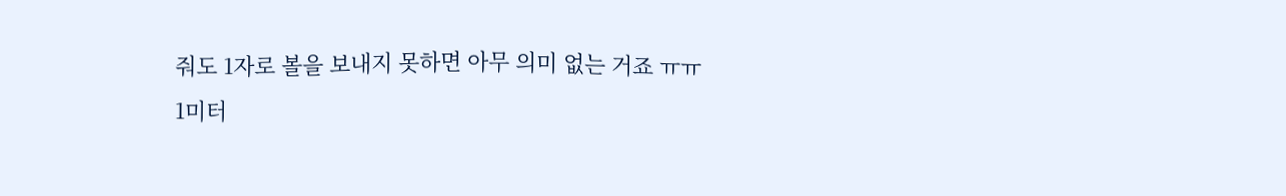줘도 1자로 볼을 보내지 못하면 아무 의미 없는 거죠 ㅠㅠ
1미터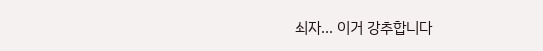쇠자... 이거 강추합니다